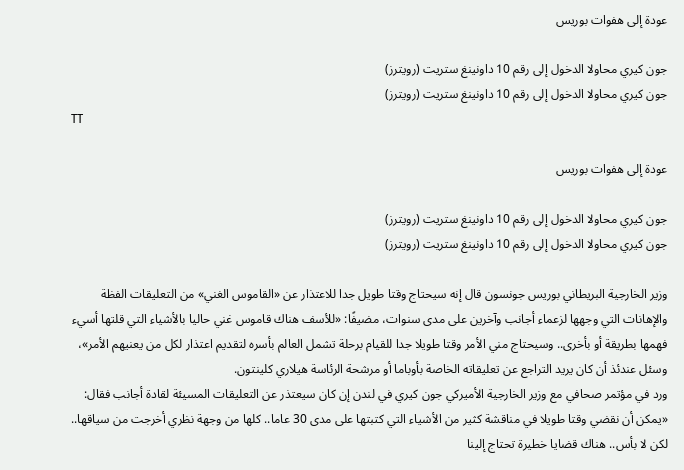عودة إلى هفوات بوريس

جون كيري محاولا الدخول إلى رقم 10 داونينغ ستريت (رويترز)
جون كيري محاولا الدخول إلى رقم 10 داونينغ ستريت (رويترز)
TT

عودة إلى هفوات بوريس

جون كيري محاولا الدخول إلى رقم 10 داونينغ ستريت (رويترز)
جون كيري محاولا الدخول إلى رقم 10 داونينغ ستريت (رويترز)

وزير الخارجية البريطاني بوريس جونسون قال إنه سيحتاج وقتا طويل جدا للاعتذار عن «القاموس الغني» من التعليقات الفظة والإهانات التي وجهها لزعماء أجانب وآخرين على مدى سنوات، مضيفًا: «للأسف هناك قاموس غني حاليا بالأشياء التي قلتها أسيء فهمها بطريقة أو بأخرى.. وسيحتاج مني الأمر وقتا طويلا جدا للقيام برحلة تشمل العالم بأسره لتقديم اعتذار لكل من يعنيهم الأمر»، وسئل عندئذ أن كان يريد التراجع عن تعليقاته الخاصة بأوباما أو مرشحة الرئاسة هيلاري كلينتون.
ورد في مؤتمر صحافي مع وزير الخارجية الأميركي جون كيري في لندن إن كان سيعتذر عن التعليقات المسيئة لقادة أجانب فقال: «يمكن أن نقضي وقتا طويلا في مناقشة كثير من الأشياء التي كتبتها على مدى 30 عاما.. كلها من وجهة نظري أخرجت من سياقها.. لكن لا بأس.. هناك قضايا خطيرة تحتاج إلينا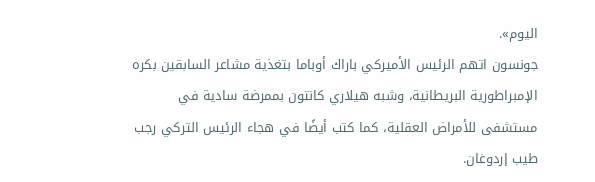اليوم».
جونسون اتهم الرئيس الأميركي باراك أوباما بتغذية مشاعر السابقين بكره الإمبراطورية البريطانية، وشبه هيلاري كانتون بممرضة سادية في مستشفى للأمراض العقلية، كما كتب أيضًا في هجاء الرئيس التركي رجب طيب إردوغان.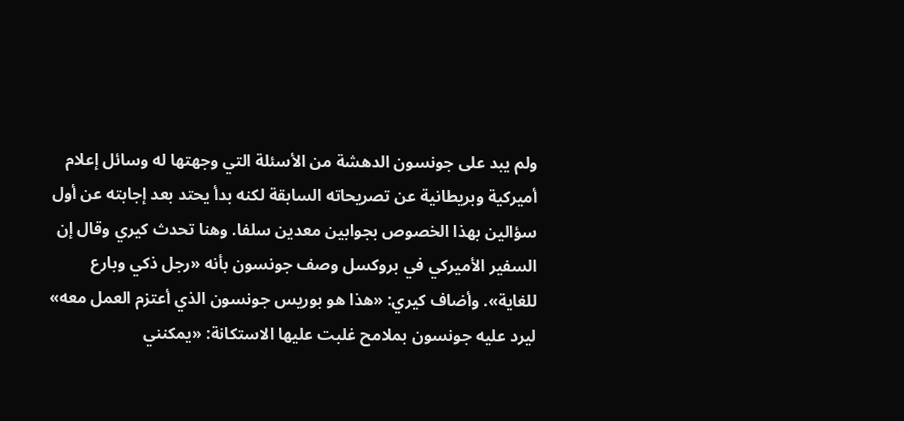ولم يبد على جونسون الدهشة من الأسئلة التي وجهتها له وسائل إعلام أميركية وبريطانية عن تصريحاته السابقة لكنه بدأ يحتد بعد إجابته عن أول سؤالين بهذا الخصوص بجوابين معدين سلفا. وهنا تحدث كيري وقال إن السفير الأميركي في بروكسل وصف جونسون بأنه «رجل ذكي وبارع للغاية». وأضاف كيري: «هذا هو بوريس جونسون الذي أعتزم العمل معه» ليرد عليه جونسون بملامح غلبت عليها الاستكانة: «يمكنني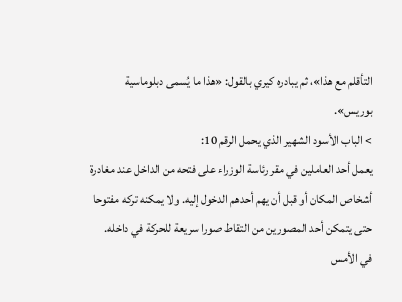التأقلم مع هذا»، ثم يبادره كيري بالقول: «هذا ما يُسمى دبلوماسية بوريس».
> الباب الأسود الشهير الذي يحمل الرقم 10:
يعمل أحد العاملين في مقر رئاسة الوزراء على فتحه من الداخل عند مغادرة أشخاص المكان أو قبل أن يهم أحدهم الدخول إليه. ولا يمكنه تركه مفتوحا حتى يتمكن أحد المصورين من التقاط صورا سريعة للحركة في داخله.
في الأمس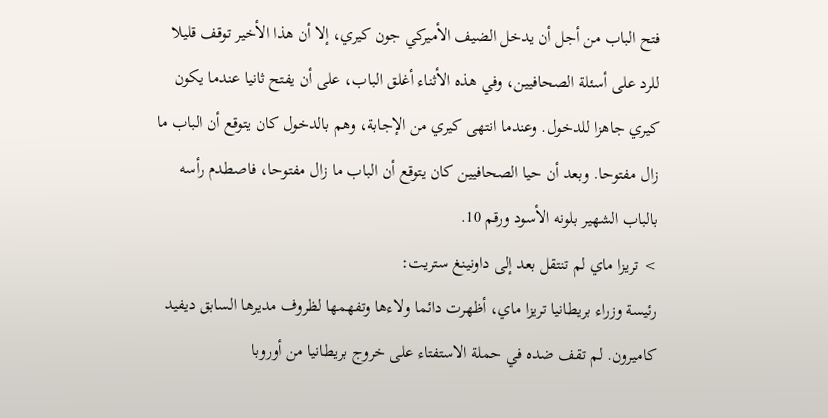فتح الباب من أجل أن يدخل الضيف الأميركي جون كيري، إلا أن هذا الأخير توقف قليلا للرد على أسئلة الصحافيين، وفي هذه الأثناء أغلق الباب، على أن يفتح ثانيا عندما يكون كيري جاهزا للدخول. وعندما انتهى كيري من الإجابة، وهم بالدخول كان يتوقع أن الباب ما زال مفتوحا. وبعد أن حيا الصحافيين كان يتوقع أن الباب ما زال مفتوحا، فاصطدم رأسه بالباب الشهير بلونه الأسود ورقم 10.
> تريزا ماي لم تنتقل بعد إلى داونينغ ستريت:
رئيسة وزراء بريطانيا تريزا ماي، أظهرت دائما ولاءها وتفهمها لظروف مديرها السابق ديفيد كاميرون. لم تقف ضده في حملة الاستفتاء على خروج بريطانيا من أوروبا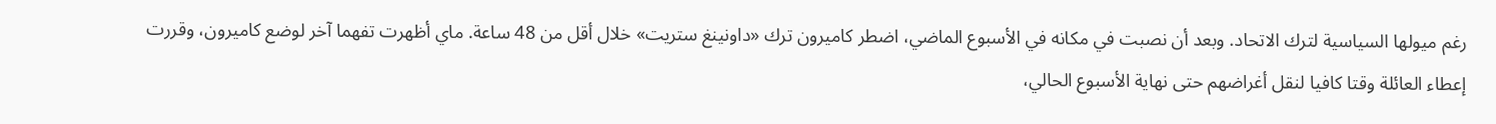رغم ميولها السياسية لترك الاتحاد. وبعد أن نصبت في مكانه في الأسبوع الماضي، اضطر كاميرون ترك «داونينغ ستريت» خلال أقل من 48 ساعة. ماي أظهرت تفهما آخر لوضع كاميرون، وقررت إعطاء العائلة وقتا كافيا لنقل أغراضهم حتى نهاية الأسبوع الحالي،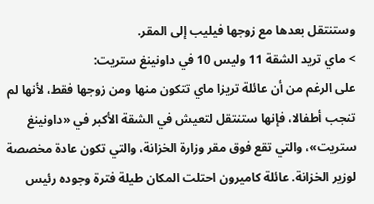وستنتقل بعدها مع زوجها فيليب إلى المقر.
> ماي تريد الشقة 11 وليس 10 في داونينغ ستريت:
على الرغم من أن عائلة تريزا ماي تتكون منها ومن زوجها فقط، لأنها لم تنجب أطفالا، فإنها ستنتقل لتعيش في الشقة الأكبر في «داونينغ ستريت»، والتي تقع فوق مقر وزارة الخزانة، والتي تكون عادة مخصصة لوزير الخزانة. عائلة كاميرون احتلت المكان طيلة فترة وجوده رئيس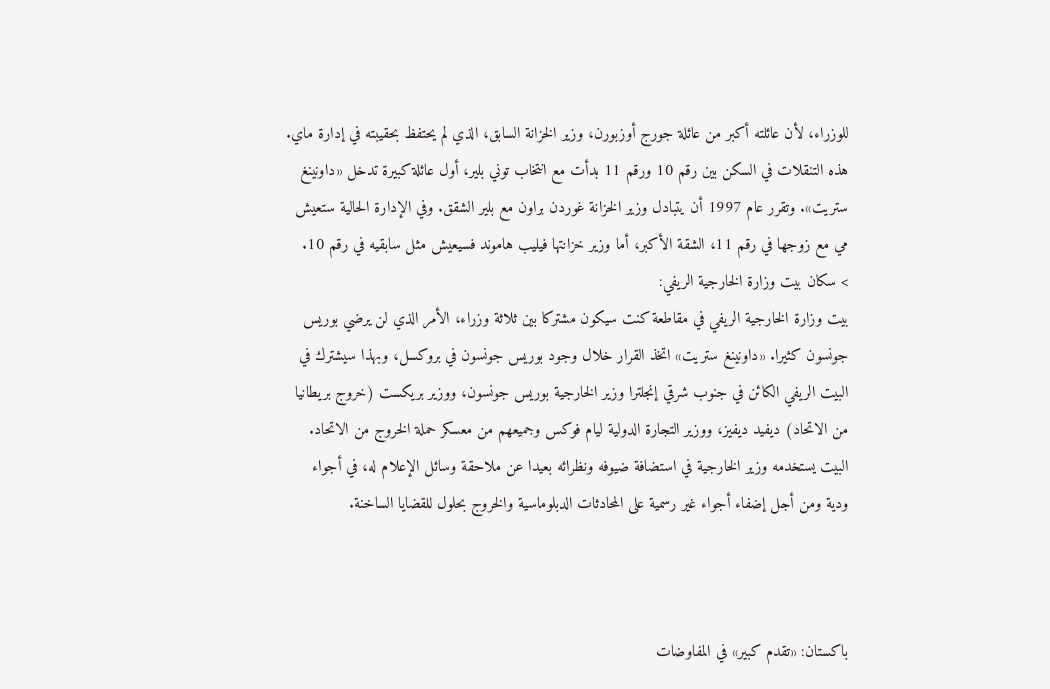للوزراء، لأن عائلته أكبر من عائلة جورج أوزبورن، وزير الخزانة السابق، الذي لم يحتفظ بحقيبته في إدارة ماي. هذه التنقلات في السكن بين رقم 10 ورقم 11 بدأت مع انتخاب توني بلير، أول عائلة كبيرة تدخل «داونينغ ستريت». وتقرر عام 1997 أن يتبادل وزير الخزانة غوردن براون مع بلير الشقق. وفي الإدارة الحالية ستعيش مي مع زوجها في رقم 11، الشقة الأكبر، أما وزير خزانتها فيليب هاموند فسيعيش مثل سابقيه في رقم 10.
> سكان بيت وزارة الخارجية الريفي:
بيت وزارة الخارجية الريفي في مقاطعة كنت سيكون مشتركا بين ثلاثة وزراء، الأمر الذي لن يرضي بوريس جونسون كثيرا. «داونينغ ستريت» اتخذ القرار خلال وجود بوريس جونسون في بروكسل، وبهذا سيشترك في البيت الريفي الكائن في جنوب شرقي إنجلترا وزير الخارجية بوريس جونسون، ووزير بريكست (خروج بريطانيا من الاتحاد) ديفيد ديفيز، ووزير التجارة الدولية ليام فوكس وجميعهم من معسكر حملة الخروج من الاتحاد. البيت يستخدمه وزير الخارجية في استضافة ضيوفه ونظرائه بعيدا عن ملاحقة وسائل الإعلام له، في أجواء ودية ومن أجل إضفاء أجواء غير رسمية على المحادثات الدبلوماسية والخروج بحلول للقضايا الساخنة.



باكستان: «تقدم كبير» في المفاوضات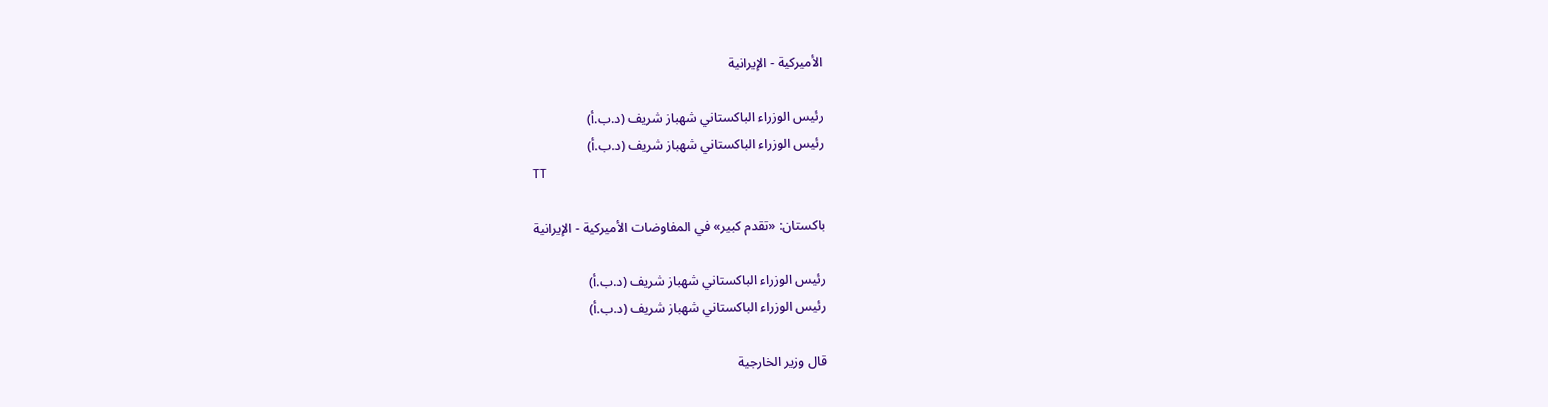الأميركية - الإيرانية

رئيس الوزراء الباكستاني شهباز شريف (د.ب.أ)
رئيس الوزراء الباكستاني شهباز شريف (د.ب.أ)
TT

باكستان: «تقدم كبير» في المفاوضات الأميركية - الإيرانية

رئيس الوزراء الباكستاني شهباز شريف (د.ب.أ)
رئيس الوزراء الباكستاني شهباز شريف (د.ب.أ)

قال وزير الخارجية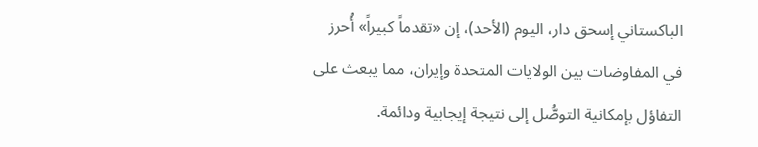الباكستاني إسحق دار، اليوم (الأحد)، إن «تقدماً كبيراً» أُحرز في المفاوضات بين الولايات المتحدة وإيران، مما يبعث على التفاؤل بإمكانية التوصُّل إلى نتيجة إيجابية ودائمة.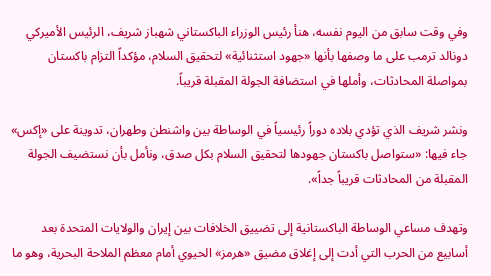وفي وقت سابق من اليوم نفسه، هنأ رئيس الوزراء الباكستاني شهباز شريف، الرئيس الأميركي دونالد ترمب على ما وصفها بأنها «جهود استثنائية» لتحقيق السلام، مؤكداً التزام باكستان بمواصلة المحادثات، وأملها في استضافة الجولة المقبلة قريباً.

ونشر شريف الذي تؤدي بلاده دوراً رئيسياً في الوساطة بين واشنطن وطهران، تدوينة على «إكس» جاء فيها: «ستواصل باكستان جهودها لتحقيق السلام بكل صدق، ونأمل بأن نستضيف الجولة المقبلة من المحادثات قريباً جداً».

وتهدف مساعي الوساطة الباكستانية إلى تضييق الخلافات بين إيران والولايات المتحدة بعد أسابيع من الحرب التي أدت إلى إغلاق مضيق «هرمز» الحيوي أمام معظم الملاحة البحرية، وهو ما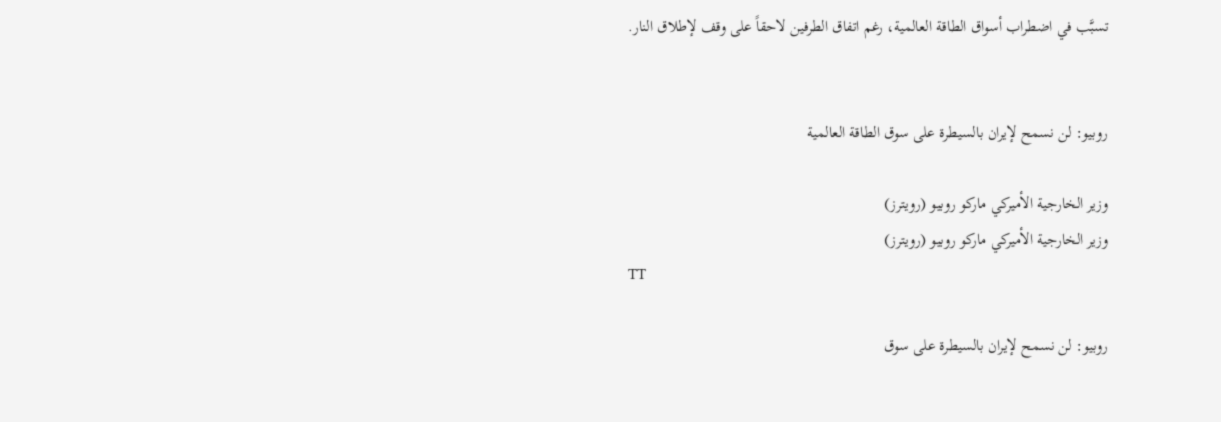تسبَّب في اضطراب أسواق ‌الطاقة العالمية، رغم اتفاق الطرفين لاحقاً على وقف لإطلاق النار.


روبيو: لن نسمح لإيران بالسيطرة على سوق الطاقة العالمية

وزير الخارجية الأميركي ماركو روبيو (رويترز)
وزير الخارجية الأميركي ماركو روبيو (رويترز)
TT

روبيو: لن نسمح لإيران بالسيطرة على سوق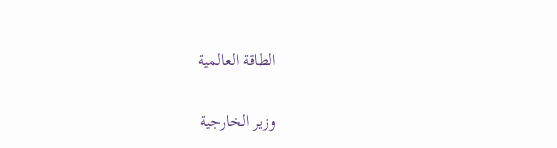الطاقة العالمية

وزير الخارجية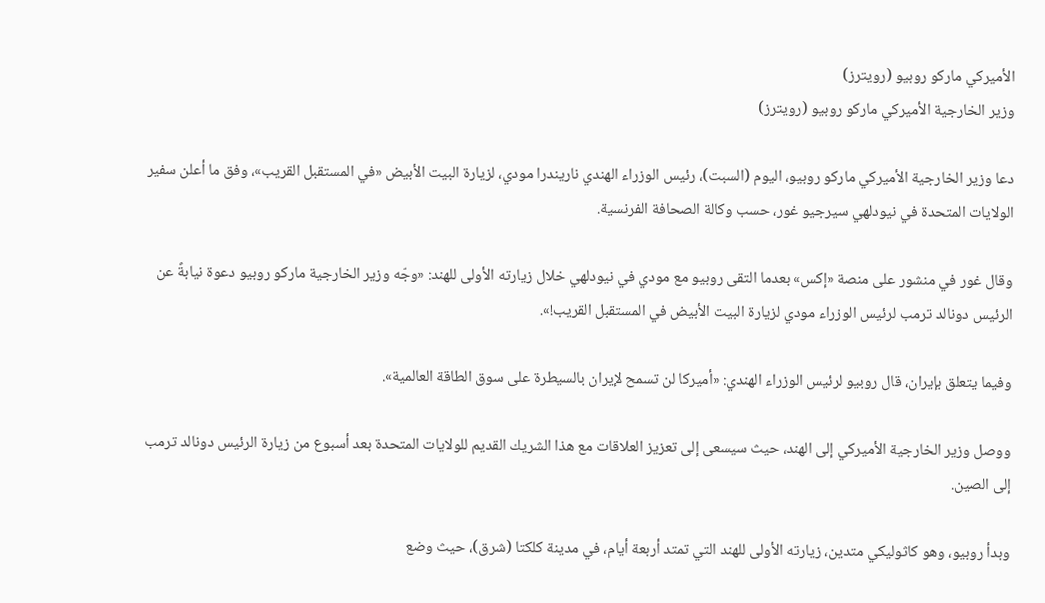الأميركي ماركو روبيو (رويترز)
وزير الخارجية الأميركي ماركو روبيو (رويترز)

دعا وزير الخارجية الأميركي ماركو روبيو، اليوم (السبت)، رئيس الوزراء الهندي ناريندرا مودي، لزيارة البيت الأبيض «في المستقبل القريب»، وفق ما أعلن سفير الولايات المتحدة في نيودلهي سيرجيو غور، حسب وكالة الصحافة الفرنسية.

وقال غور في منشور على منصة «إكس» بعدما التقى روبيو مع مودي في نيودلهي خلال زيارته الأولى للهند: «وجّه وزير الخارجية ماركو روبيو دعوة نيابةً عن الرئيس دونالد ترمب لرئيس الوزراء مودي لزيارة البيت الأبيض في المستقبل القريب!».

وفيما يتعلق بإيران، قال روبيو لرئيس الوزراء الهندي: «أميركا لن تسمح لإيران بالسيطرة على سوق الطاقة العالمية».

ووصل وزير الخارجية الأميركي إلى الهند، حيث سيسعى إلى تعزيز العلاقات مع هذا الشريك القديم للولايات المتحدة بعد أسبوع من زيارة الرئيس دونالد ترمب إلى الصين.

وبدأ روبيو، وهو كاثوليكي متدين، زيارته الأولى للهند التي تمتد أربعة أيام، في مدينة كلكتا (شرق)، حيث وضع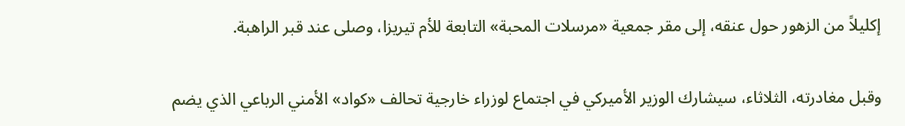إكليلاً من الزهور حول عنقه، إلى مقر جمعية «مرسلات المحبة» التابعة للأم تيريزا، وصلى عند قبر الراهبة.

وقبل مغادرته، الثلاثاء، سيشارك الوزير الأميركي في اجتماع لوزراء خارجية تحالف «كواد» الأمني الرباعي الذي يضم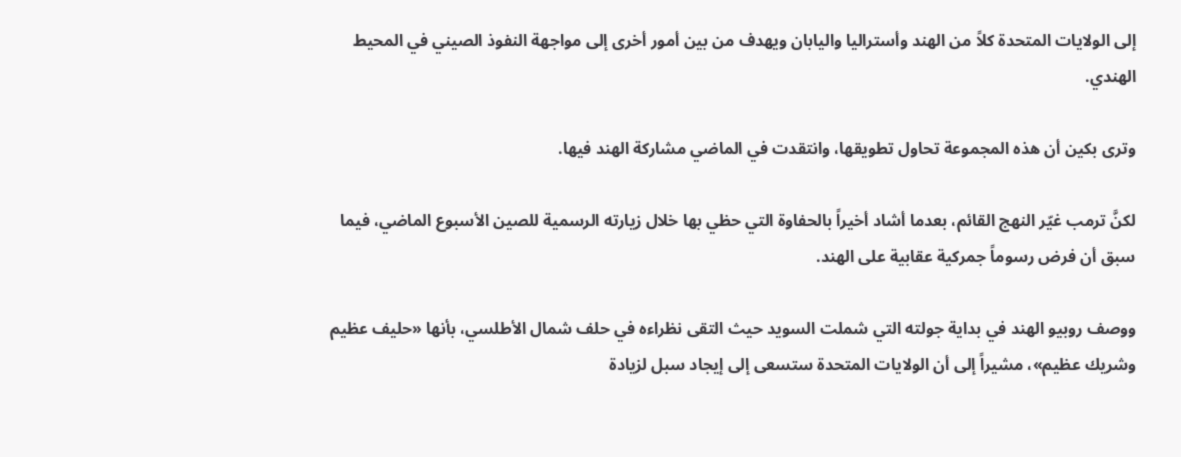إلى الولايات المتحدة كلاً من الهند وأستراليا واليابان ويهدف من بين أمور أخرى إلى مواجهة النفوذ الصيني في المحيط الهندي.

وترى بكين أن هذه المجموعة تحاول تطويقها، وانتقدت في الماضي مشاركة الهند فيها.

لكنَّ ترمب غيّر النهج القائم، بعدما أشاد أخيراً بالحفاوة التي حظي بها خلال زيارته الرسمية للصين الأسبوع الماضي، فيما سبق أن فرض رسوماً جمركية عقابية على الهند.

ووصف روبيو الهند في بداية جولته التي شملت السويد حيث التقى نظراءه في حلف شمال الأطلسي، بأنها «حليف عظيم وشريك عظيم»، مشيراً إلى أن الولايات المتحدة ستسعى إلى إيجاد سبل لزيادة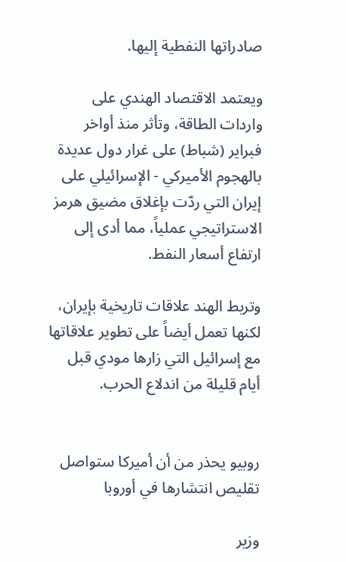صادراتها النفطية إليها.

ويعتمد الاقتصاد الهندي على واردات الطاقة، وتأثر منذ أواخر فبراير (شباط) على غرار دول عديدة بالهجوم الأميركي - الإسرائيلي على إيران التي ردّت بإغلاق مضيق هرمز الاستراتيجي عملياً، مما أدى إلى ارتفاع أسعار النفط.

وتربط الهند علاقات تاريخية بإيران، لكنها تعمل أيضاً على تطوير علاقاتها مع إسرائيل التي زارها مودي قبل أيام قليلة من اندلاع الحرب.


روبيو يحذر من أن أميركا ستواصل تقليص انتشارها في أوروبا

وزير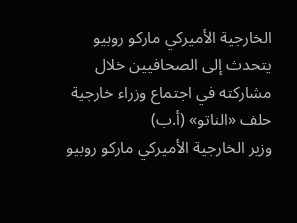الخارجية الأميركي ماركو روبيو يتحدث إلى الصحافيين خلال مشاركته في اجتماع وزراء خارجية حلف «الناتو» (أ.ب)
وزير الخارجية الأميركي ماركو روبيو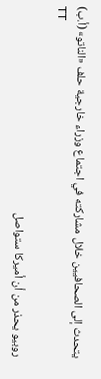يتحدث إلى الصحافيين خلال مشاركته في اجتماع وزراء خارجية حلف «الناتو» (أ.ب)
TT

روبيو يحذر من أن أميركا ستواصل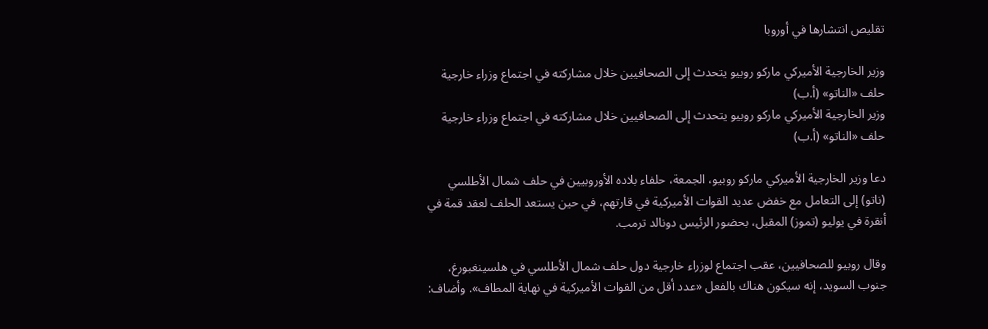تقليص انتشارها في أوروبا

وزير الخارجية الأميركي ماركو روبيو يتحدث إلى الصحافيين خلال مشاركته في اجتماع وزراء خارجية حلف «الناتو» (أ.ب)
وزير الخارجية الأميركي ماركو روبيو يتحدث إلى الصحافيين خلال مشاركته في اجتماع وزراء خارجية حلف «الناتو» (أ.ب)

دعا وزير الخارجية الأميركي ماركو روبيو، الجمعة، حلفاء بلاده الأوروبيين في حلف شمال الأطلسي (ناتو) إلى التعامل مع خفض عديد القوات الأميركية في قارتهم، في حين يستعد الحلف لعقد قمة في أنقرة في يوليو (تموز) المقبل، بحضور الرئيس دونالد ترمب.

وقال روبيو للصحافيين، عقب اجتماع لوزراء خارجية دول حلف شمال الأطلسي في هلسينغبورغ، جنوب السويد، إنه سيكون هناك بالفعل «عدد أقل من القوات الأميركية في نهاية المطاف». وأضاف: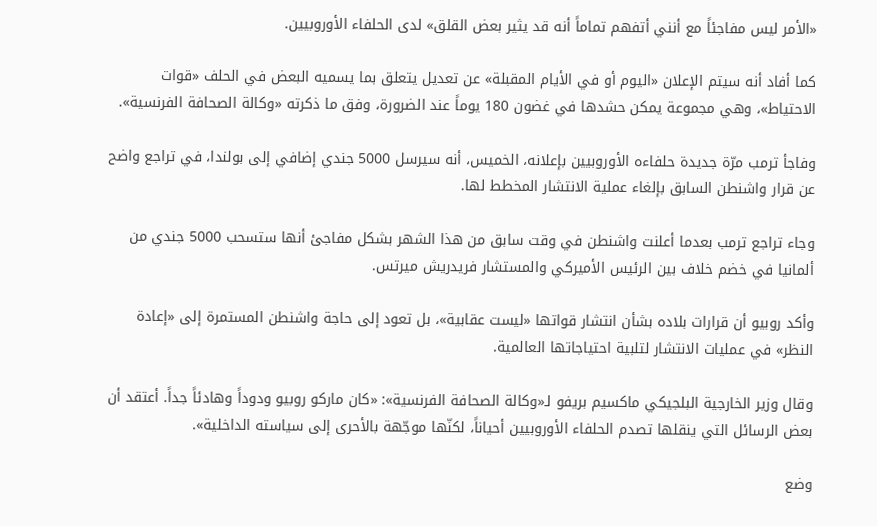«الأمر ليس مفاجئاً مع أنني أتفهم تماماً أنه قد يثير بعض القلق» لدى الحلفاء الأوروبيين.

كما أفاد أنه سيتم الإعلان «اليوم أو في الأيام المقبلة» عن تعديل يتعلق بما يسميه البعض في الحلف «قوات الاحتياط»، وهي مجموعة يمكن حشدها في غضون 180 يوماً عند الضرورة، وفق ما ذكرته «وكالة الصحافة الفرنسية».

وفاجأ ترمب مرّة جديدة حلفاءه الأوروبيين بإعلانه، الخميس، أنه سيرسل 5000 جندي إضافي إلى بولندا، في تراجع واضح عن قرار واشنطن السابق بإلغاء عملية الانتشار المخطط لها.

وجاء تراجع ترمب بعدما أعلنت واشنطن في وقت سابق من هذا الشهر بشكل مفاجئ أنها ستسحب 5000 جندي من ألمانيا في خضم خلاف بين الرئيس الأميركي والمستشار فريدريش ميرتس.

وأكد روبيو أن قرارات بلاده بشأن انتشار قواتها «ليست عقابية»، بل تعود إلى حاجة واشنطن المستمرة إلى «إعادة النظر» في عمليات الانتشار لتلبية احتياجاتها العالمية.

وقال وزير الخارجية البلجيكي ماكسيم بريفو لـ«وكالة الصحافة الفرنسية»: «كان ماركو روبيو ودوداً وهادئاً جداً. أعتقد أن بعض الرسائل التي ينقلها تصدم الحلفاء الأوروبيين أحياناً، لكنّها موجّهة بالأحرى إلى سياسته الداخلية».

وضع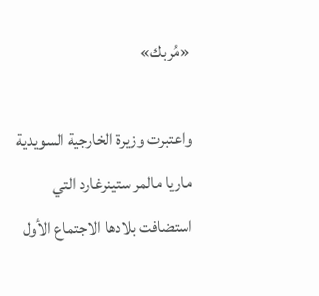«مُربك»

واعتبرت وزيرة الخارجية السويدية ماريا مالمر ستينرغارد التي استضافت بلادها الاجتماع الأول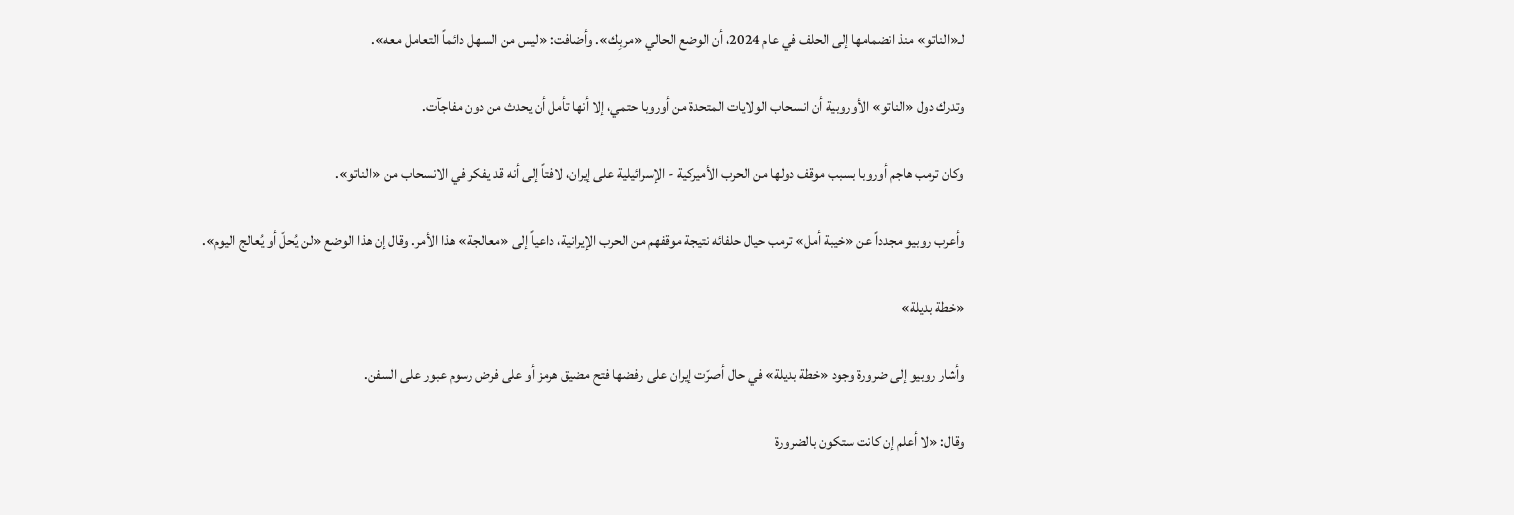لـ«الناتو» منذ انضمامها إلى الحلف في عام 2024، أن الوضع الحالي «مربِك». وأضافت: «ليس من السهل دائماً التعامل معه».

وتدرك دول «الناتو» الأوروبية أن انسحاب الولايات المتحدة من أوروبا حتمي، إلا أنها تأمل أن يحدث من دون مفاجآت.

وكان ترمب هاجم أوروبا بسبب موقف دولها من الحرب الأميركية - الإسرائيلية على إيران، لافتاً إلى أنه قد يفكر في الانسحاب من «الناتو».

وأعرب روبيو مجدداً عن «خيبة أمل» ترمب حيال حلفائه نتيجة موقفهم من الحرب الإيرانية، داعياً إلى «معالجة» هذا الأمر. وقال إن هذا الوضع «لن يُحلّ أو يُعالج اليوم».

«خطة بديلة»

وأشار روبيو إلى ضرورة وجود «خطة بديلة» في حال أصرّت إيران على رفضها فتح مضيق هرمز أو على فرض رسوم عبور على السفن.

وقال: «لا أعلم إن كانت ستكون بالضرورة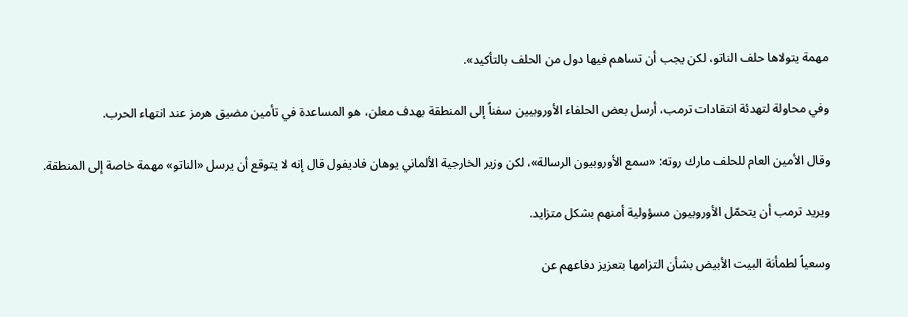مهمة يتولاها حلف الناتو، لكن يجب أن تساهم فيها دول من الحلف بالتأكيد».

وفي محاولة لتهدئة انتقادات ترمب، أرسل بعض الحلفاء الأوروبيين سفناً إلى المنطقة بهدف معلن، هو المساعدة في تأمين مضيق هرمز عند انتهاء الحرب.

وقال الأمين العام للحلف مارك روته: «سمع الأوروبيون الرسالة»، لكن وزير الخارجية الألماني يوهان فاديفول قال إنه لا يتوقع أن يرسل «الناتو» مهمة خاصة إلى المنطقة.

ويريد ترمب أن يتحمّل الأوروبيون مسؤولية أمنهم بشكل متزايد.

وسعياً لطمأنة البيت الأبيض بشأن التزامها بتعزيز دفاعهم عن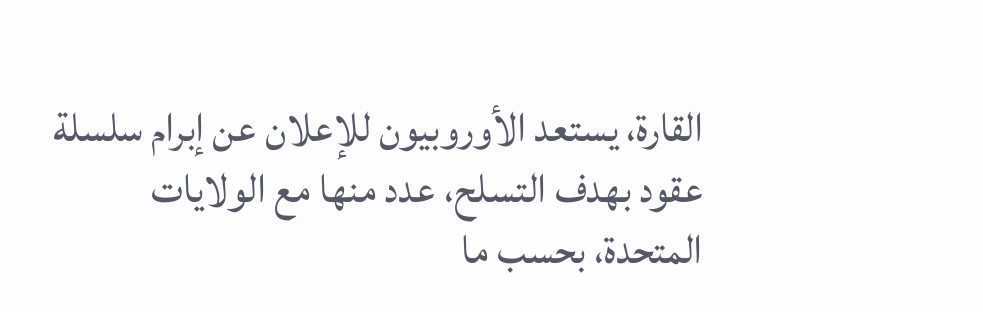القارة، يستعد الأوروبيون للإعلان عن إبرام سلسلة عقود بهدف التسلح، عدد منها مع الولايات المتحدة، بحسب ما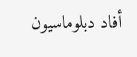أفاد دبلوماسيون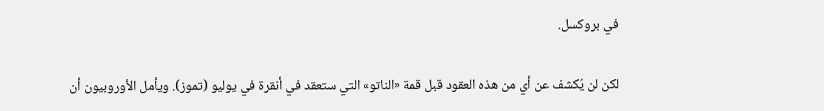في بروكسل.

لكن لن يُكشف عن أي من هذه العقود قبل قمة «الناتو» التي ستعقد في أنقرة في يوليو (تموز). ويأمل الأوروبيون أن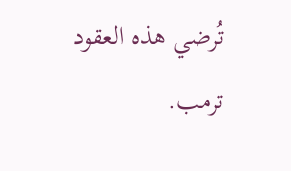تُرضي هذه العقود ترمب.